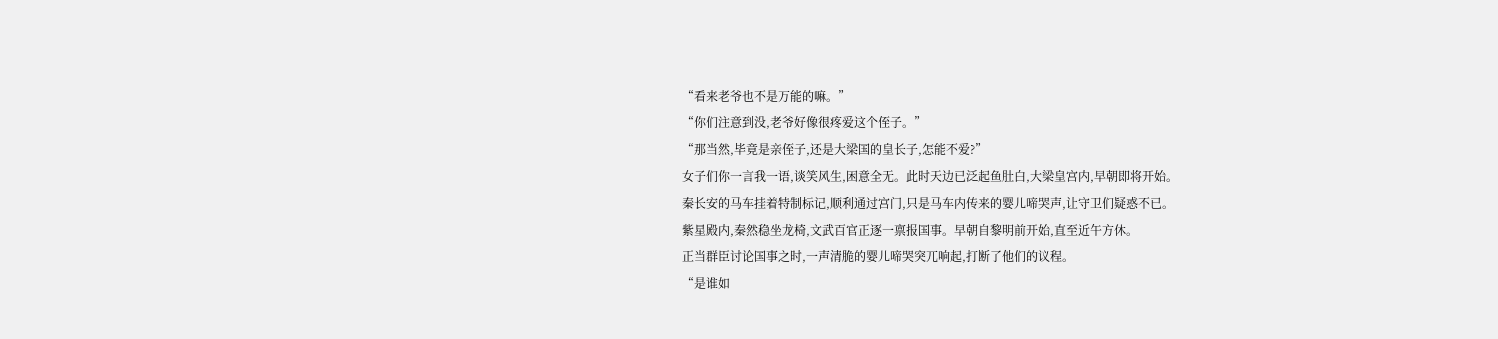“看来老爷也不是万能的嘛。”
“你们注意到没,老爷好像很疼爱这个侄子。”
“那当然,毕竟是亲侄子,还是大梁国的皇长子,怎能不爱?”
女子们你一言我一语,谈笑风生,困意全无。此时天边已泛起鱼肚白,大梁皇宫内,早朝即将开始。
秦长安的马车挂着特制标记,顺利通过宫门,只是马车内传来的婴儿啼哭声,让守卫们疑惑不已。
紫星殿内,秦然稳坐龙椅,文武百官正逐一禀报国事。早朝自黎明前开始,直至近午方休。
正当群臣讨论国事之时,一声清脆的婴儿啼哭突兀响起,打断了他们的议程。
“是谁如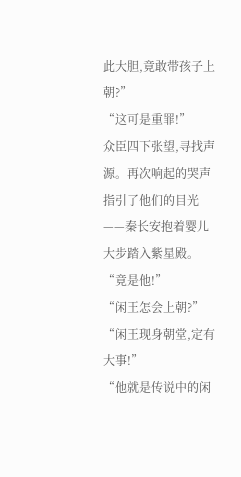此大胆,竟敢带孩子上朝?”
“这可是重罪!”
众臣四下张望,寻找声源。再次响起的哭声指引了他们的目光——秦长安抱着婴儿大步踏入紫星殿。
“竟是他!”
“闲王怎会上朝?”
“闲王现身朝堂,定有大事!”
“他就是传说中的闲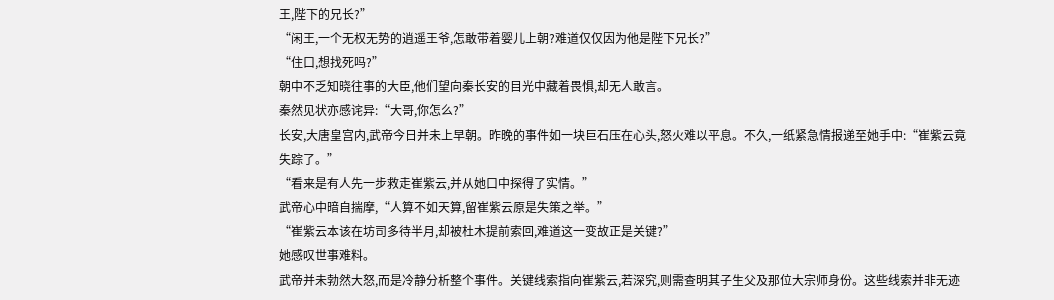王,陛下的兄长?”
“闲王,一个无权无势的逍遥王爷,怎敢带着婴儿上朝?难道仅仅因为他是陛下兄长?”
“住口,想找死吗?”
朝中不乏知晓往事的大臣,他们望向秦长安的目光中藏着畏惧,却无人敢言。
秦然见状亦感诧异:“大哥,你怎么?”
长安,大唐皇宫内,武帝今日并未上早朝。昨晚的事件如一块巨石压在心头,怒火难以平息。不久,一纸紧急情报递至她手中:“崔紫云竟失踪了。”
“看来是有人先一步救走崔紫云,并从她口中探得了实情。”
武帝心中暗自揣摩,“人算不如天算,留崔紫云原是失策之举。”
“崔紫云本该在坊司多待半月,却被杜木提前索回,难道这一变故正是关键?”
她感叹世事难料。
武帝并未勃然大怒,而是冷静分析整个事件。关键线索指向崔紫云,若深究,则需查明其子生父及那位大宗师身份。这些线索并非无迹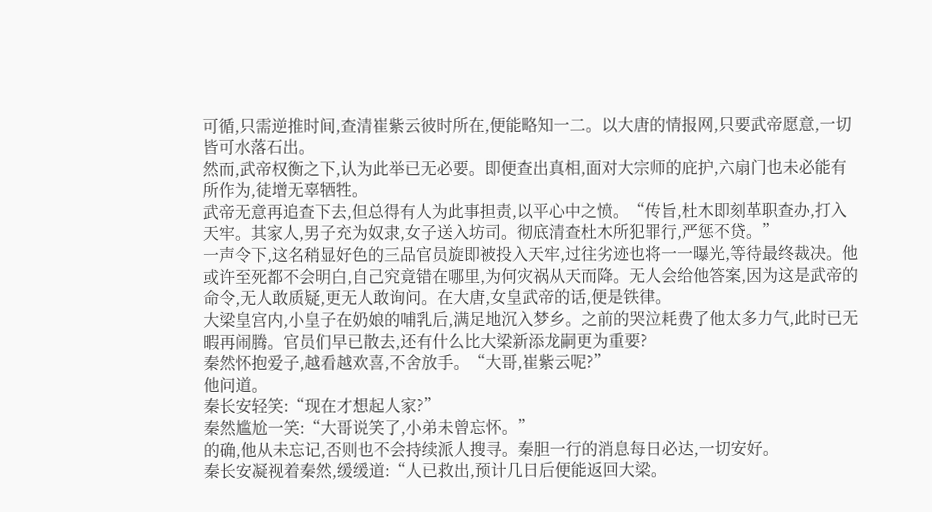可循,只需逆推时间,查清崔紫云彼时所在,便能略知一二。以大唐的情报网,只要武帝愿意,一切皆可水落石出。
然而,武帝权衡之下,认为此举已无必要。即便查出真相,面对大宗师的庇护,六扇门也未必能有所作为,徒增无辜牺牲。
武帝无意再追查下去,但总得有人为此事担责,以平心中之愤。“传旨,杜木即刻革职查办,打入天牢。其家人,男子充为奴隶,女子送入坊司。彻底清查杜木所犯罪行,严惩不贷。”
一声令下,这名稍显好色的三品官员旋即被投入天牢,过往劣迹也将一一曝光,等待最终裁决。他或许至死都不会明白,自己究竟错在哪里,为何灾祸从天而降。无人会给他答案,因为这是武帝的命令,无人敢质疑,更无人敢询问。在大唐,女皇武帝的话,便是铁律。
大梁皇宫内,小皇子在奶娘的哺乳后,满足地沉入梦乡。之前的哭泣耗费了他太多力气,此时已无暇再闹腾。官员们早已散去,还有什么比大梁新添龙嗣更为重要?
秦然怀抱爱子,越看越欢喜,不舍放手。“大哥,崔紫云呢?”
他问道。
秦长安轻笑:“现在才想起人家?”
秦然尴尬一笑:“大哥说笑了,小弟未曾忘怀。”
的确,他从未忘记,否则也不会持续派人搜寻。秦胆一行的消息每日必达,一切安好。
秦长安凝视着秦然,缓缓道:“人已救出,预计几日后便能返回大梁。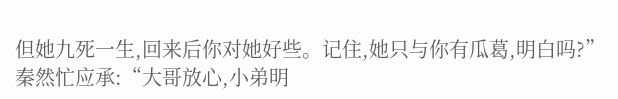但她九死一生,回来后你对她好些。记住,她只与你有瓜葛,明白吗?”
秦然忙应承:“大哥放心,小弟明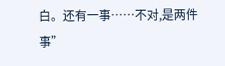白。还有一事……不对,是两件事”